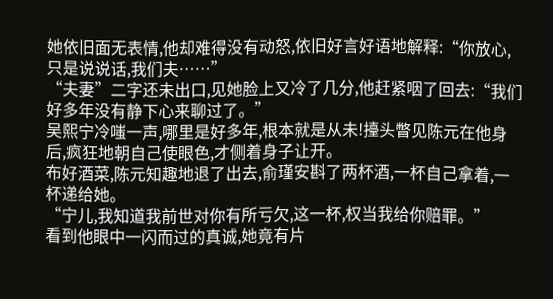她依旧面无表情,他却难得没有动怒,依旧好言好语地解释:“你放心,只是说说话,我们夫……”
“夫妻”二字还未出口,见她脸上又冷了几分,他赶紧咽了回去:“我们好多年没有静下心来聊过了。”
吴熙宁冷嗤一声,哪里是好多年,根本就是从未!擡头瞥见陈元在他身后,疯狂地朝自己使眼色,才侧着身子让开。
布好酒菜,陈元知趣地退了出去,俞瑾安斟了两杯酒,一杯自己拿着,一杯递给她。
“宁儿,我知道我前世对你有所亏欠,这一杯,权当我给你赔罪。”
看到他眼中一闪而过的真诚,她竟有片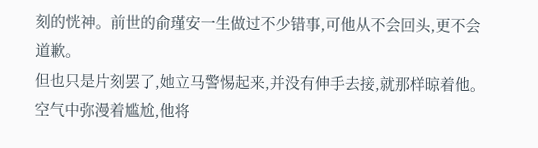刻的恍神。前世的俞瑾安一生做过不少错事,可他从不会回头,更不会道歉。
但也只是片刻罢了,她立马警惕起来,并没有伸手去接,就那样晾着他。
空气中弥漫着尴尬,他将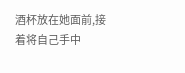酒杯放在她面前,接着将自己手中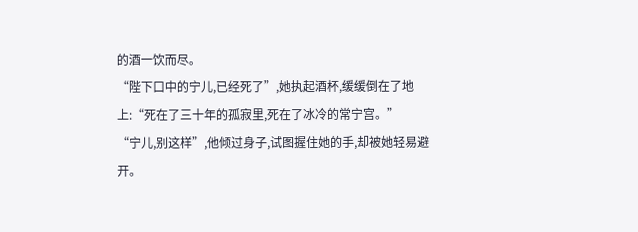的酒一饮而尽。
“陛下口中的宁儿,已经死了”,她执起酒杯,缓缓倒在了地上:“死在了三十年的孤寂里,死在了冰冷的常宁宫。”
“宁儿,别这样”,他倾过身子,试图握住她的手,却被她轻易避开。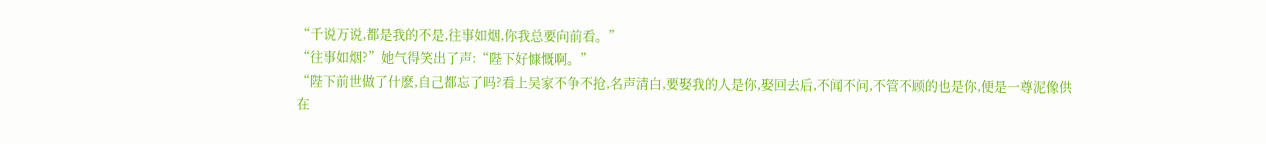“千说万说,都是我的不是,往事如烟,你我总要向前看。”
“往事如烟?”她气得笑出了声:“陛下好慷慨啊。”
“陛下前世做了什麽,自己都忘了吗?看上吴家不争不抢,名声清白,要娶我的人是你,娶回去后,不闻不问,不管不顾的也是你,便是一尊泥像供在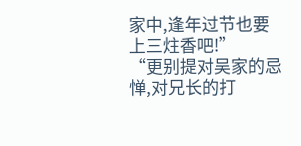家中,逢年过节也要上三炷香吧!”
“更别提对吴家的忌惮,对兄长的打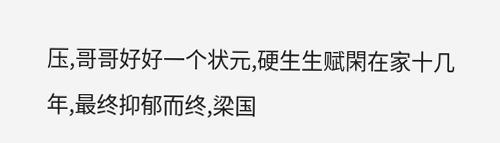压,哥哥好好一个状元,硬生生赋閑在家十几年,最终抑郁而终,梁国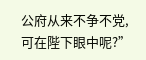公府从来不争不党,可在陛下眼中呢?”